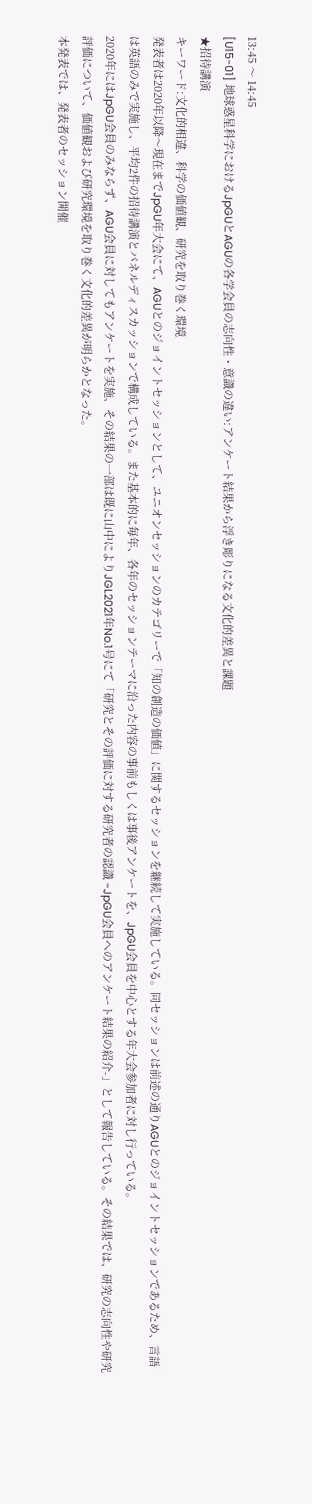13:45 〜 14:45
[U15-01] 地球惑星科学におけるJpGUとAGUの各学会員の志向性・意識の違い:アンケート結果から浮き彫りになる文化的差異と課題
★招待講演
キーワード:文化的相違、科学の価値観、研究を取り巻く環境
発表者は2020年以降〜現在までJpGU年大会にて、AGUとのジョイントセッションとして、ユニオンセッションのカテゴリーで「知の創造の価値」に関するセッションを継続して実施している。同セッションは前述の通りAGUとのジョイントセッションであるため、言語は英語のみで実施し、平均2件の招待講演とパネルディスカッションで構成している。また基本的に毎年、各年のセッションテーマに沿った内容の事前もしくは事後アンケートを、JpGU会員を中心とする年大会参加者に対し行っている。
2020年にはJpGU会員のみならず、AGU会員に対してもアンケートを実施、その結果の一部は既に山中によりJGL2021年No.1号にて「研究とその評価に対する研究者の認識 -JpGU会員へのアンケート結果の紹介-」として報告している。その結果では、研究の志向性や研究評価について、価値観および研究環境を取り巻く文化的差異が明らかとなった。
本発表では、発表者のセッション開催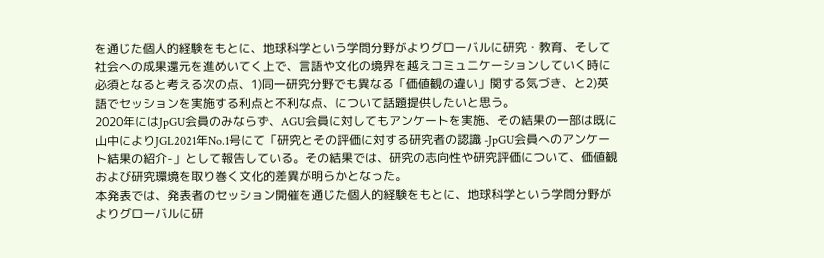を通じた個人的経験をもとに、地球科学という学問分野がよりグローバルに研究・教育、そして社会への成果還元を進めいてく上で、言語や文化の境界を越えコミュニケーションしていく時に必須となると考える次の点、1)同一研究分野でも異なる「価値観の違い」関する気づき、と2)英語でセッションを実施する利点と不利な点、について話題提供したいと思う。
2020年にはJpGU会員のみならず、AGU会員に対してもアンケートを実施、その結果の一部は既に山中によりJGL2021年No.1号にて「研究とその評価に対する研究者の認識 -JpGU会員へのアンケート結果の紹介-」として報告している。その結果では、研究の志向性や研究評価について、価値観および研究環境を取り巻く文化的差異が明らかとなった。
本発表では、発表者のセッション開催を通じた個人的経験をもとに、地球科学という学問分野がよりグローバルに研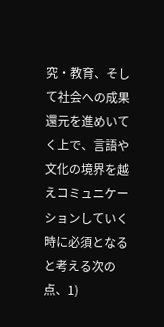究・教育、そして社会への成果還元を進めいてく上で、言語や文化の境界を越えコミュニケーションしていく時に必須となると考える次の点、1)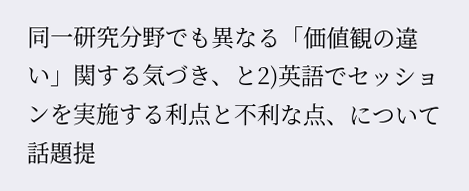同一研究分野でも異なる「価値観の違い」関する気づき、と2)英語でセッションを実施する利点と不利な点、について話題提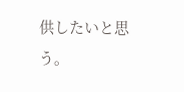供したいと思う。